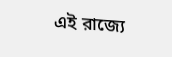এই রাজ্যে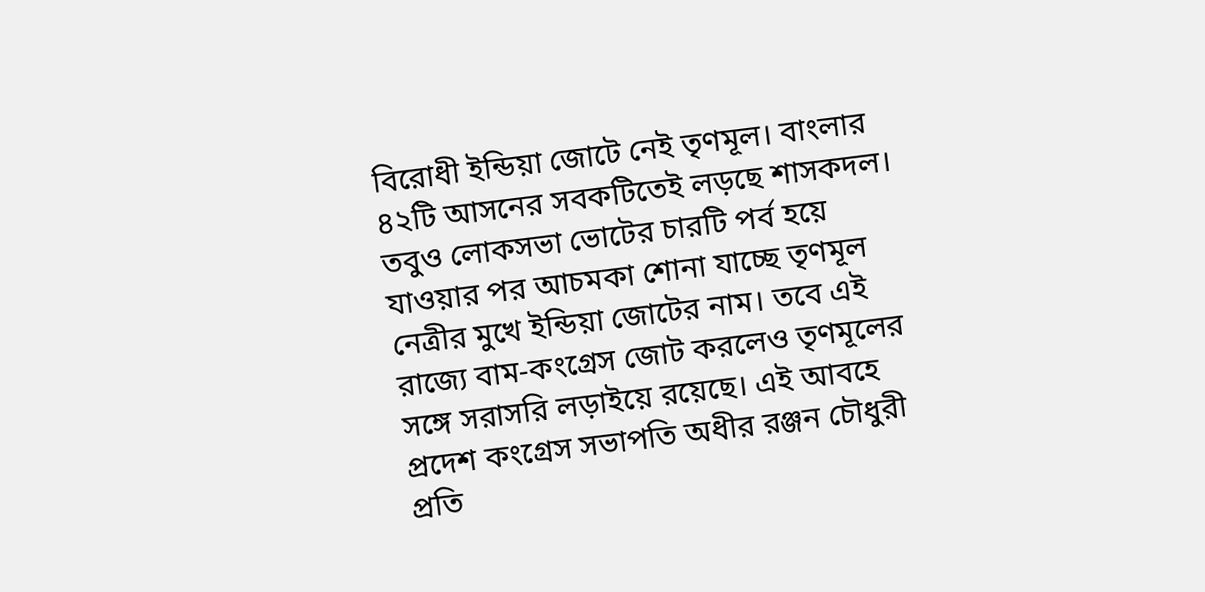বিরোধী ইন্ডিয়া জোটে নেই তৃণমূল। বাংলার ৪২টি আসনের সবকটিতেই লড়ছে শাসকদল। তবুও লোকসভা ভোটের চারটি পর্ব হয়ে যাওয়ার পর আচমকা শোনা যাচ্ছে তৃণমূল নেত্রীর মুখে ইন্ডিয়া জোটের নাম। তবে এই রাজ্যে বাম-কংগ্রেস জোট করলেও তৃণমূলের সঙ্গে সরাসরি লড়াইয়ে রয়েছে। এই আবহে প্রদেশ কংগ্রেস সভাপতি অধীর রঞ্জন চৌধুরী প্রতি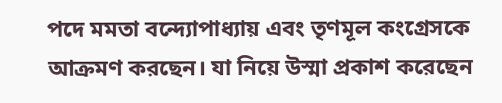পদে মমতা বন্দ্যোপাধ্যায় এবং তৃণমূল কংগ্রেসকে আক্রমণ করছেন। যা নিয়ে উস্মা প্রকাশ করেছেন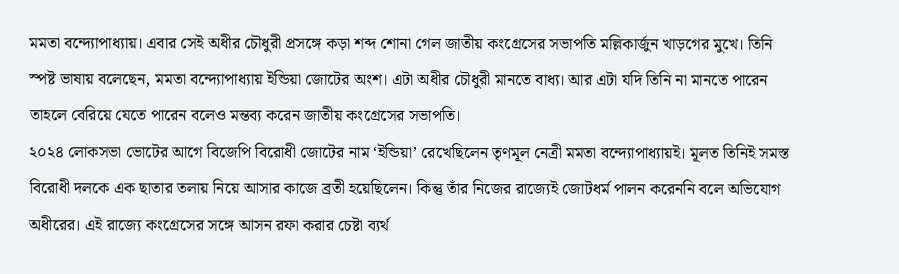মমতা বন্দ্যোপাধ্যায়। এবার সেই অধীর চৌধুরী প্রসঙ্গে কড়া শব্দ শোনা গেল জাতীয় কংগ্রেসের সভাপতি মল্লিকার্জুন খাড়গের মুখে। তিনি স্পষ্ট ভাষায় বলেছেন, মমতা বন্দ্যোপাধ্যায় ইন্ডিয়া জোটের অংশ। এটা অধীর চৌধুরী মানতে বাধ্য। আর এটা যদি তিনি না মানতে পারেন তাহলে বেরিয়ে যেতে পারেন বলেও মন্তব্য করেন জাতীয় কংগ্রেসের সভাপতি।
২০২৪ লোকসভা ভোটের আগে বিজেপি বিরোধী জোটের নাম ‘ইন্ডিয়া’ রেখেছিলেন তৃণমূল নেত্রী মমতা বন্দ্যোপাধ্যায়ই। মূলত তিনিই সমস্ত বিরোধী দলকে এক ছাতার তলায় নিয়ে আসার কাজে ব্রতী হয়েছিলেন। কিন্তু তাঁর নিজের রাজ্যেই জোটধর্ম পালন করেননি বলে অভিযোগ অধীরের। এই রাজ্যে কংগ্রেসের সঙ্গে আসন রফা করার চেষ্টা ব্যর্থ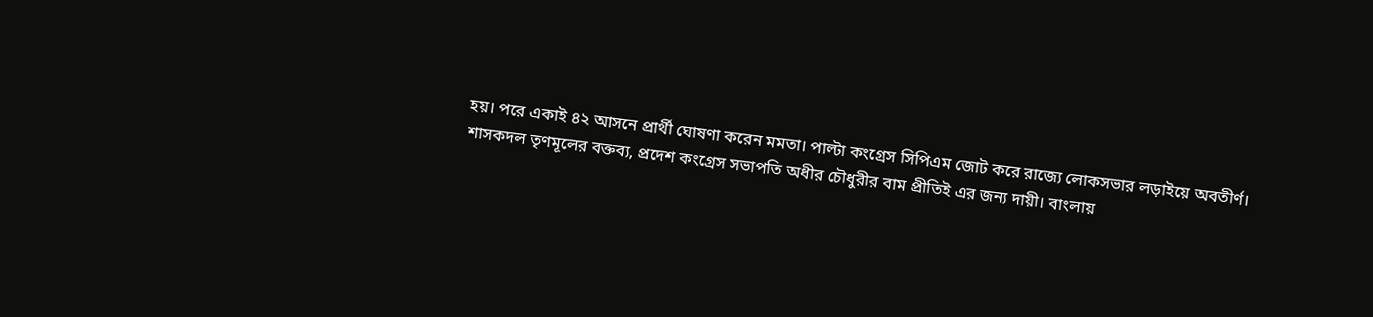হয়। পরে একাই ৪২ আসনে প্রার্থী ঘোষণা করেন মমতা। পাল্টা কংগ্রেস সিপিএম জোট করে রাজ্যে লোকসভার লড়াইয়ে অবতীর্ণ। শাসকদল তৃণমূলের বক্তব্য, প্রদেশ কংগ্রেস সভাপতি অধীর চৌধুরীর বাম প্রীতিই এর জন্য দায়ী। বাংলায়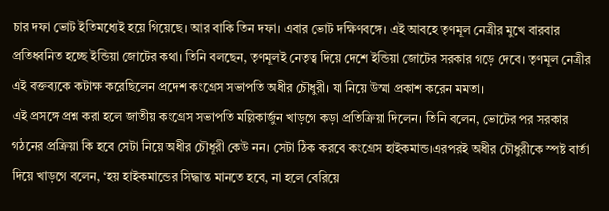চার দফা ভোট ইতিমধ্যেই হয়ে গিয়েছে। আর বাকি তিন দফা। এবার ভোট দক্ষিণবঙ্গে। এই আবহে তৃণমূল নেত্রীর মুখে বারবার প্রতিধ্বনিত হচ্ছে ইন্ডিয়া জোটের কথা। তিনি বলছেন, তৃণমূলই নেতৃত্ব দিয়ে দেশে ইন্ডিয়া জোটের সরকার গড়ে দেবে। তৃণমূল নেত্রীর এই বক্তব্যকে কটাক্ষ করেছিলেন প্রদেশ কংগ্রেস সভাপতি অধীর চৌধুরী। যা নিয়ে উস্মা প্রকাশ করেন মমতা।
এই প্রসঙ্গে প্রশ্ন করা হলে জাতীয় কংগ্রেস সভাপতি মল্লিকার্জুন খাড়গে কড়া প্রতিক্রিয়া দিলেন। তিনি বলেন, ভোটের পর সরকার গঠনের প্রক্রিয়া কি হবে সেটা নিয়ে অধীর চৌধূরী কেউ নন। সেটা ঠিক করবে কংগ্রেস হাইকমান্ড।এরপরই অধীর চৌধুরীকে স্পষ্ট বার্তা দিয়ে খাড়গে বলেন, ‘হয় হাইকমান্ডের সিদ্ধান্ত মানতে হবে, না হলে বেরিয়ে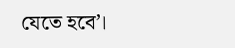যেতে হবে’।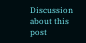Discussion about this post